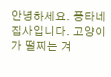안녕하세요. 퐁타네 집사입니다. 고양이가 떨찌는 겨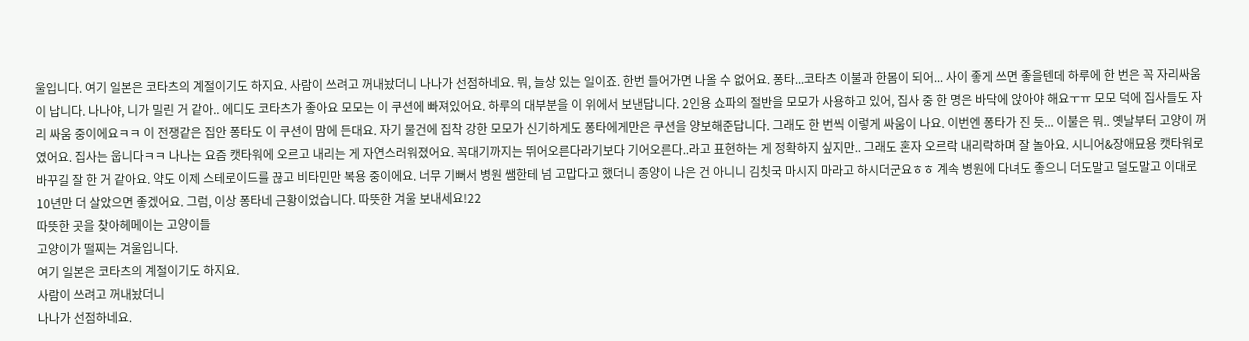울입니다. 여기 일본은 코타츠의 계절이기도 하지요. 사람이 쓰려고 꺼내놨더니 나나가 선점하네요. 뭐, 늘상 있는 일이죠. 한번 들어가면 나올 수 없어요. 퐁타...코타츠 이불과 한몸이 되어... 사이 좋게 쓰면 좋을텐데 하루에 한 번은 꼭 자리싸움이 납니다. 나나야, 니가 밀린 거 같아.. 에디도 코타츠가 좋아요 모모는 이 쿠션에 빠져있어요. 하루의 대부분을 이 위에서 보낸답니다. 2인용 쇼파의 절반을 모모가 사용하고 있어, 집사 중 한 명은 바닥에 앉아야 해요ㅜㅠ 모모 덕에 집사들도 자리 싸움 중이에요ㅋㅋ 이 전쟁같은 집안 퐁타도 이 쿠션이 맘에 든대요. 자기 물건에 집착 강한 모모가 신기하게도 퐁타에게만은 쿠션을 양보해준답니다. 그래도 한 번씩 이렇게 싸움이 나요. 이번엔 퐁타가 진 듯... 이불은 뭐.. 옛날부터 고양이 꺼였어요. 집사는 웁니다ㅋㅋ 나나는 요즘 캣타워에 오르고 내리는 게 자연스러워졌어요. 꼭대기까지는 뛰어오른다라기보다 기어오른다..라고 표현하는 게 정확하지 싶지만.. 그래도 혼자 오르락 내리락하며 잘 놀아요. 시니어&장애묘용 캣타워로 바꾸길 잘 한 거 같아요. 약도 이제 스테로이드를 끊고 비타민만 복용 중이에요. 너무 기뻐서 병원 쌤한테 넘 고맙다고 했더니 종양이 나은 건 아니니 김칫국 마시지 마라고 하시더군요ㅎㅎ 계속 병원에 다녀도 좋으니 더도말고 덜도말고 이대로 10년만 더 살았으면 좋겠어요. 그럼, 이상 퐁타네 근황이었습니다. 따뜻한 겨울 보내세요!22
따뜻한 곳을 찾아헤메이는 고양이들
고양이가 떨찌는 겨울입니다.
여기 일본은 코타츠의 계절이기도 하지요.
사람이 쓰려고 꺼내놨더니
나나가 선점하네요.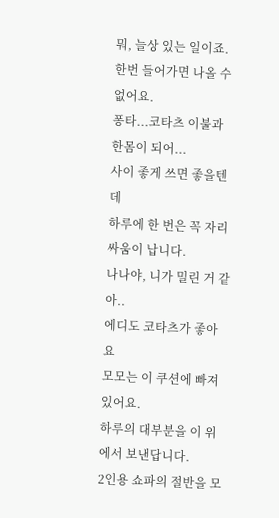뭐, 늘상 있는 일이죠.
한번 들어가면 나올 수 없어요.
퐁타...코타츠 이불과 한몸이 되어...
사이 좋게 쓰면 좋을텐데
하루에 한 번은 꼭 자리싸움이 납니다.
나나야, 니가 밀린 거 같아..
에디도 코타츠가 좋아요
모모는 이 쿠션에 빠져있어요.
하루의 대부분을 이 위에서 보낸답니다.
2인용 쇼파의 절반을 모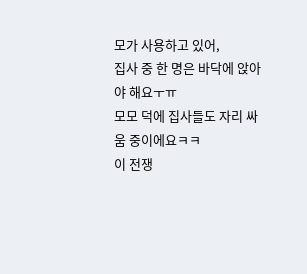모가 사용하고 있어,
집사 중 한 명은 바닥에 앉아야 해요ㅜㅠ
모모 덕에 집사들도 자리 싸움 중이에요ㅋㅋ
이 전쟁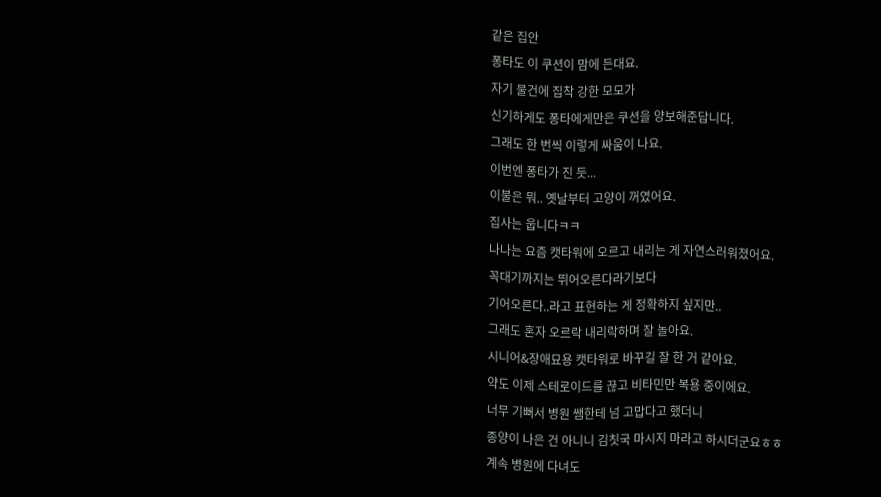같은 집안
퐁타도 이 쿠션이 맘에 든대요.
자기 물건에 집착 강한 모모가
신기하게도 퐁타에게만은 쿠션을 양보해준답니다.
그래도 한 번씩 이렇게 싸움이 나요.
이번엔 퐁타가 진 듯...
이불은 뭐.. 옛날부터 고양이 꺼였어요.
집사는 웁니다ㅋㅋ
나나는 요즘 캣타워에 오르고 내리는 게 자연스러워졌어요.
꼭대기까지는 뛰어오른다라기보다
기어오른다..라고 표현하는 게 정확하지 싶지만..
그래도 혼자 오르락 내리락하며 잘 놀아요.
시니어&장애묘용 캣타워로 바꾸길 잘 한 거 같아요.
약도 이제 스테로이드를 끊고 비타민만 복용 중이에요.
너무 기뻐서 병원 쌤한테 넘 고맙다고 했더니
종양이 나은 건 아니니 김칫국 마시지 마라고 하시더군요ㅎㅎ
계속 병원에 다녀도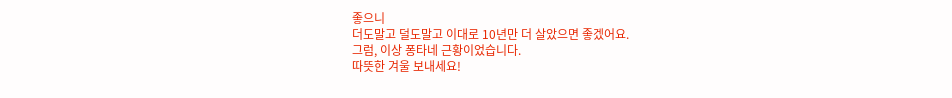좋으니
더도말고 덜도말고 이대로 10년만 더 살았으면 좋겠어요.
그럼, 이상 퐁타네 근황이었습니다.
따뜻한 겨울 보내세요!